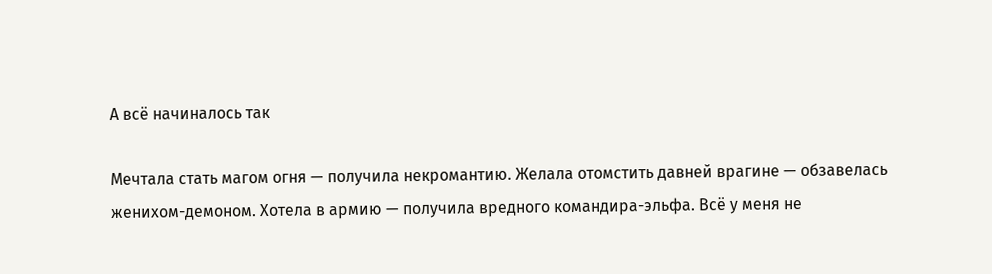А всё начиналось так

Мечтала стать магом огня — получила некромантию. Желала отомстить давней врагине — обзавелась женихом-демоном. Хотела в армию — получила вредного командира-эльфа. Всё у меня не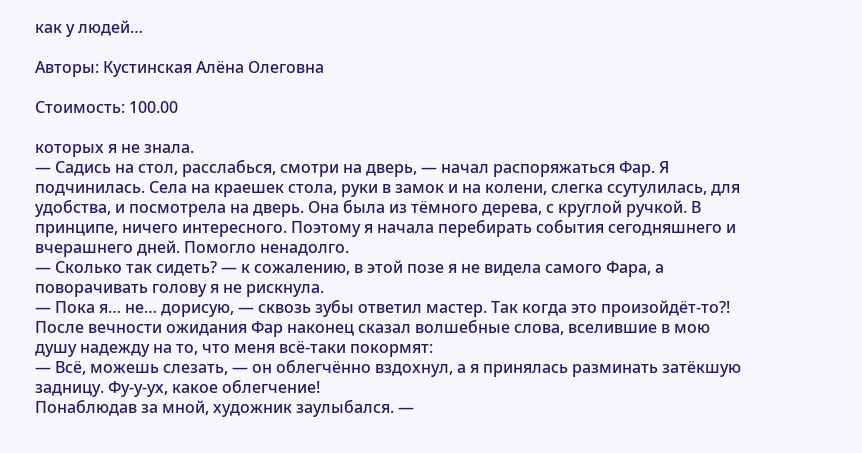как у людей…

Авторы: Кустинская Алёна Олеговна

Стоимость: 100.00

которых я не знала.
— Садись на стол, расслабься, смотри на дверь, — начал распоряжаться Фар. Я подчинилась. Села на краешек стола, руки в замок и на колени, слегка ссутулилась, для удобства, и посмотрела на дверь. Она была из тёмного дерева, с круглой ручкой. В принципе, ничего интересного. Поэтому я начала перебирать события сегодняшнего и вчерашнего дней. Помогло ненадолго.
— Сколько так сидеть? — к сожалению, в этой позе я не видела самого Фара, а поворачивать голову я не рискнула.
— Пока я… не… дорисую, — сквозь зубы ответил мастер. Так когда это произойдёт-то?!
После вечности ожидания Фар наконец сказал волшебные слова, вселившие в мою душу надежду на то, что меня всё-таки покормят:
— Всё, можешь слезать, — он облегчённо вздохнул, а я принялась разминать затёкшую задницу. Фу-у-ух, какое облегчение!
Понаблюдав за мной, художник заулыбался. —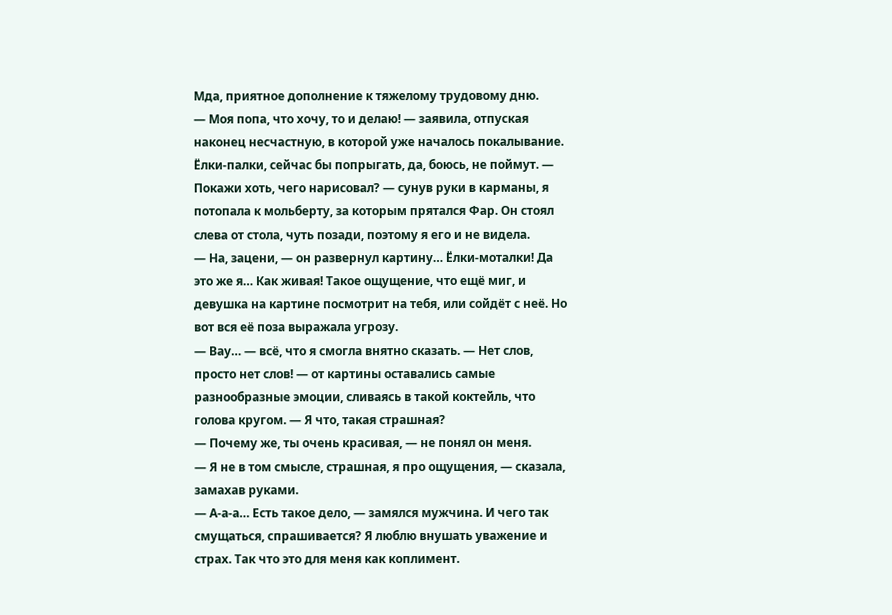Мда, приятное дополнение к тяжелому трудовому дню.
— Моя попа, что хочу, то и делаю! — заявила, отпуская наконец несчастную, в которой уже началось покалывание. Ёлки-палки, сейчас бы попрыгать, да, боюсь, не поймут. — Покажи хоть, чего нарисовал? — сунув руки в карманы, я потопала к мольберту, за которым прятался Фар. Он стоял слева от стола, чуть позади, поэтому я его и не видела.
— На, зацени, — он развернул картину… Ёлки-моталки! Да это же я… Как живая! Такое ощущение, что ещё миг, и девушка на картине посмотрит на тебя, или сойдёт с неё. Но вот вся её поза выражала угрозу.
— Вау… — всё, что я смогла внятно сказать. — Нет слов, просто нет слов! — от картины оставались самые разнообразные эмоции, сливаясь в такой коктейль, что голова кругом. — Я что, такая страшная?
— Почему же, ты очень красивая, — не понял он меня.
— Я не в том смысле, страшная, я про ощущения, — сказала, замахав руками.
— А-а-а… Есть такое дело, — замялся мужчина. И чего так смущаться, спрашивается? Я люблю внушать уважение и страх. Так что это для меня как коплимент.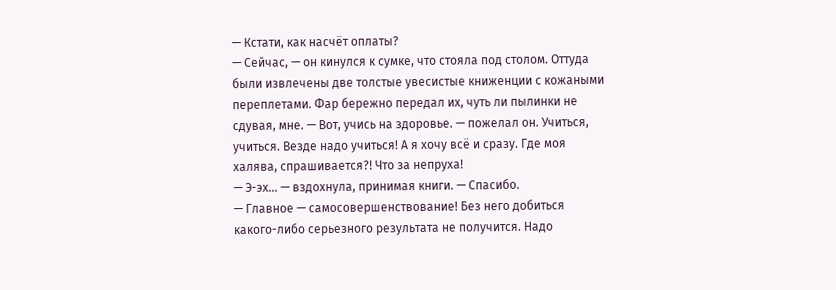— Кстати, как насчёт оплаты?
— Сейчас, — он кинулся к сумке, что стояла под столом. Оттуда были извлечены две толстые увесистые книженции с кожаными переплетами. Фар бережно передал их, чуть ли пылинки не сдувая, мне. — Вот, учись на здоровье. — пожелал он. Учиться, учиться. Везде надо учиться! А я хочу всё и сразу. Где моя халява, спрашивается?! Что за непруха!
— Э-эх… — вздохнула, принимая книги. — Спасибо.
— Главное — самосовершенствование! Без него добиться какого-либо серьезного результата не получится. Надо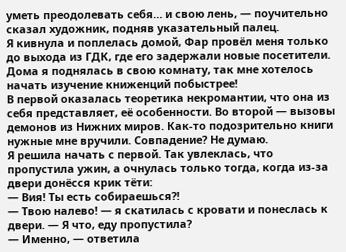уметь преодолевать себя… и свою лень, — поучительно сказал художник, подняв указательный палец.
Я кивнула и поплелась домой, Фар провёл меня только до выхода из ГДК, где его задержали новые посетители.
Дома я поднялась в свою комнату, так мне хотелось начать изучение книженций побыстрее!
В первой оказалась теоретика некромантии, что она из себя представляет, её особенности. Во второй — вызовы демонов из Нижних миров. Как-то подозрительно книги нужные мне вручили. Совпадение? Не думаю.
Я решила начать с первой. Так увлеклась, что пропустила ужин, а очнулась только тогда, когда из-за двери донёсся крик тёти:
— Вия! Ты есть собираешься?!
— Твою налево! — я скатилась с кровати и понеслась к двери. — Я что, еду пропустила?
— Именно, — ответила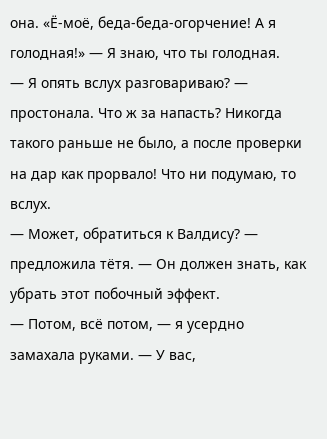она. «Ё-моё, беда-беда-огорчение! А я голодная!» — Я знаю, что ты голодная.
— Я опять вслух разговариваю? — простонала. Что ж за напасть? Никогда такого раньше не было, а после проверки на дар как прорвало! Что ни подумаю, то вслух.
— Может, обратиться к Валдису? — предложила тётя. — Он должен знать, как убрать этот побочный эффект.
— Потом, всё потом, — я усердно замахала руками. — У вас,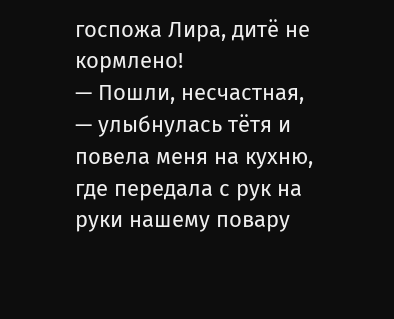госпожа Лира, дитё не кормлено!
— Пошли, несчастная, — улыбнулась тётя и повела меня на кухню, где передала с рук на руки нашему повару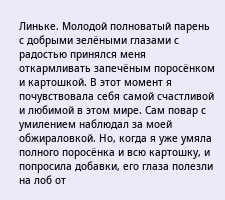Линьке. Молодой полноватый парень с добрыми зелёными глазами с радостью принялся меня откармливать запечёным поросёнком и картошкой. В этот момент я почувствовала себя самой счастливой и любимой в этом мире. Сам повар с умилением наблюдал за моей обжираловкой. Но, когда я уже умяла полного поросёнка и всю картошку, и попросила добавки, его глаза полезли на лоб от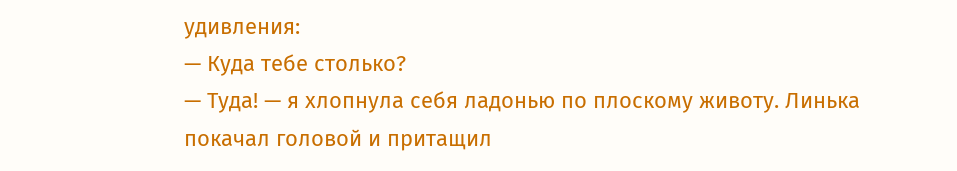удивления:
— Куда тебе столько?
— Туда! — я хлопнула себя ладонью по плоскому животу. Линька покачал головой и притащил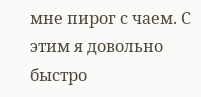мне пирог с чаем. С этим я довольно быстро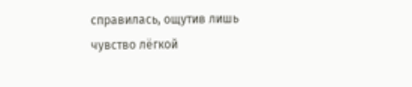справилась, ощутив лишь чувство лёгкой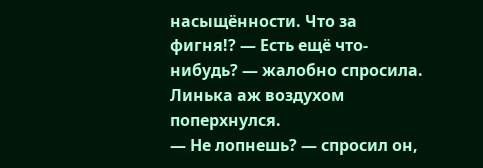насыщённости. Что за фигня!? — Есть ещё что-нибудь? — жалобно спросила. Линька аж воздухом поперхнулся.
— Не лопнешь? — спросил он,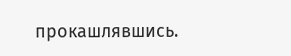прокашлявшись.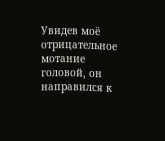Увидев моё отрицательное мотание головой, он направился к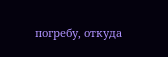погребу, откуда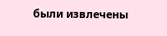были извлечены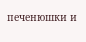печенюшки и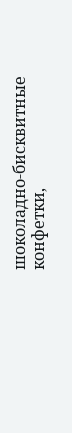шоколадно-бисквитные конфетки,